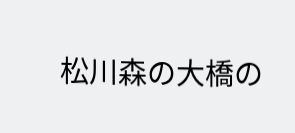松川森の大橋の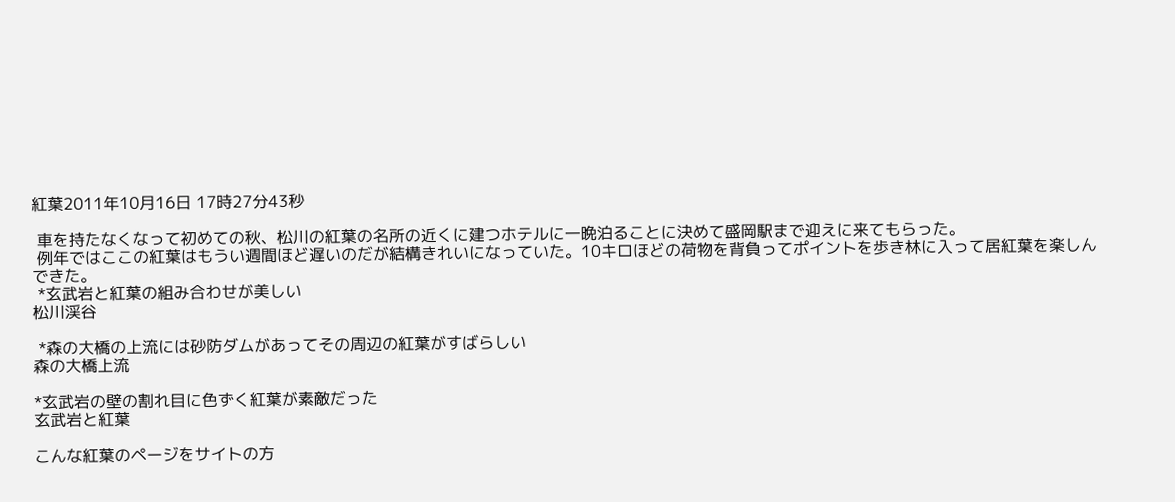紅葉2011年10月16日 17時27分43秒

 車を持たなくなって初めての秋、松川の紅葉の名所の近くに建つホテルに一晩泊ることに決めて盛岡駅まで迎えに来てもらった。
 例年ではここの紅葉はもうい週間ほど遅いのだが結構きれいになっていた。10キロほどの荷物を背負ってポイントを歩き林に入って居紅葉を楽しんできた。
 *玄武岩と紅葉の組み合わせが美しい
松川渓谷

 *森の大橋の上流には砂防ダムがあってその周辺の紅葉がすばらしい
森の大橋上流

*玄武岩の壁の割れ目に色ずく紅葉が素敵だった
玄武岩と紅葉

こんな紅葉のページをサイトの方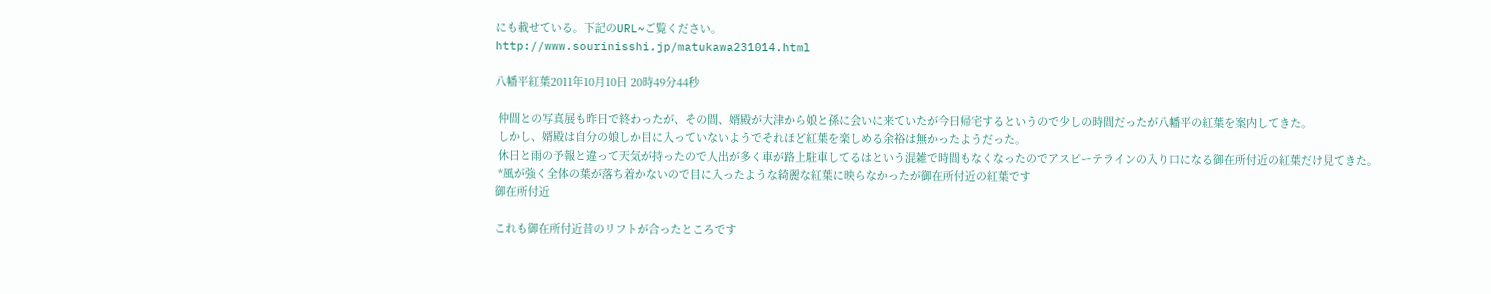にも載せている。下記のURL~ご覧ください。
http://www.sourinisshi.jp/matukawa231014.html

八幡平紅葉2011年10月10日 20時49分44秒

 仲間との写真展も昨日で終わったが、その間、婿殿が大津から娘と孫に会いに来ていたが今日帰宅するというので少しの時間だったが八幡平の紅葉を案内してきた。
 しかし、婿殿は自分の娘しか目に入っていないようでそれほど紅葉を楽しめる余裕は無かったようだった。
 休日と雨の予報と違って天気が持ったので人出が多く車が路上駐車してるはという混雑で時間もなくなったのでアスピーテラインの入り口になる御在所付近の紅葉だけ見てきた。
 *風が強く全体の葉が落ち着かないので目に入ったような綺麗な紅葉に映らなかったが御在所付近の紅葉です
御在所付近

これも御在所付近昔のリフトが合ったところです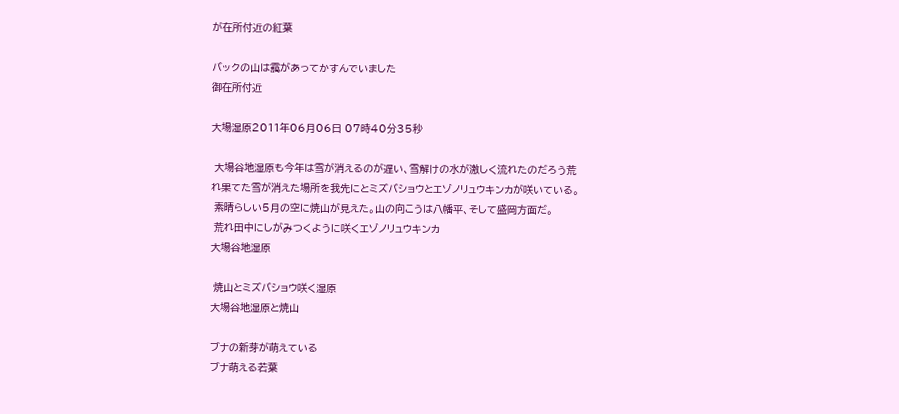が在所付近の紅葉

バックの山は靄があってかすんでいました
御在所付近

大場湿原2011年06月06日 07時40分35秒

 大場谷地湿原も今年は雪が消えるのが遅い、雪解けの水が激しく流れたのだろう荒れ果てた雪が消えた場所を我先にとミズバショウとエゾノリュウキンカが咲いている。
 素晴らしい5月の空に焼山が見えた。山の向こうは八幡平、そして盛岡方面だ。
 荒れ田中にしがみつくように咲くエゾノリュウキンカ
大場谷地湿原

 焼山とミズバショウ咲く湿原
大場谷地湿原と焼山

ブナの新芽が萌えている
ブナ萌える若葉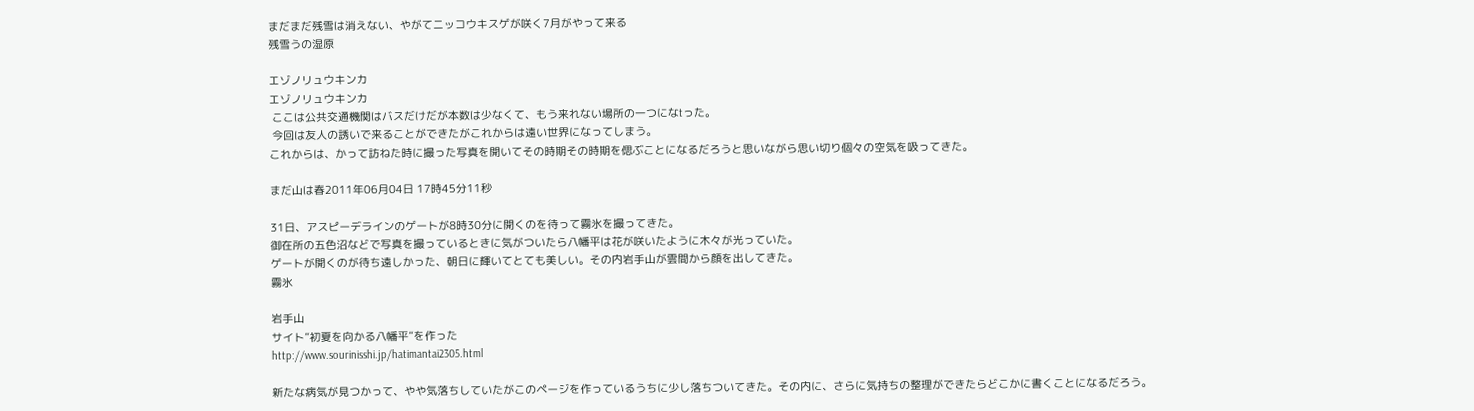まだまだ残雪は消えない、やがてニッコウキスゲが咲く7月がやって来る
残雪うの湿原

エゾノリュウキンカ
エゾノリュウキンカ
 ここは公共交通機関はバスだけだが本数は少なくて、もう来れない場所の一つになtった。
 今回は友人の誘いで来ることができたがこれからは遠い世界になってしまう。
これからは、かって訪ねた時に撮った写真を開いてその時期その時期を偲ぶことになるだろうと思いながら思い切り個々の空気を吸ってきた。

まだ山は春2011年06月04日 17時45分11秒

31日、アスピーデラインのゲートが8時30分に開くのを待って霧氷を撮ってきた。
御在所の五色沼などで写真を撮っているときに気がついたら八幡平は花が咲いたように木々が光っていた。
ゲートが開くのが待ち遠しかった、朝日に輝いてとても美しい。その内岩手山が雲間から顔を出してきた。
霧氷

岩手山
サイト”初夏を向かる八幡平”を作った
http://www.sourinisshi.jp/hatimantai2305.html

新たな病気が見つかって、やや気落ちしていたがこのページを作っているうちに少し落ちついてきた。その内に、さらに気持ちの整理ができたらどこかに書くことになるだろう。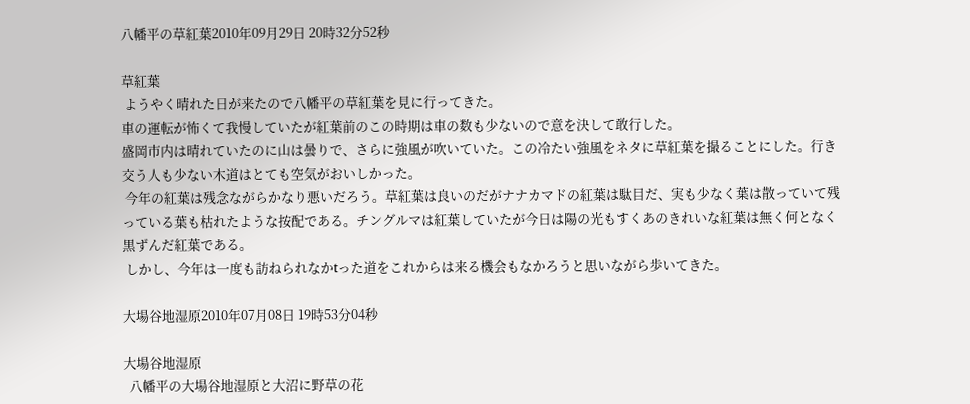八幡平の草紅葉2010年09月29日 20時32分52秒

草紅葉
 ようやく晴れた日が来たので八幡平の草紅葉を見に行ってきた。
車の運転が怖くて我慢していたが紅葉前のこの時期は車の数も少ないので意を決して敢行した。
盛岡市内は晴れていたのに山は曇りで、さらに強風が吹いていた。この冷たい強風をネタに草紅葉を撮ることにした。行き交う人も少ない木道はとても空気がおいしかった。
 今年の紅葉は残念ながらかなり悪いだろう。草紅葉は良いのだがナナカマドの紅葉は駄目だ、実も少なく葉は散っていて残っている葉も枯れたような按配である。チングルマは紅葉していたが今日は陽の光もすくあのきれいな紅葉は無く何となく黒ずんだ紅葉である。
 しかし、今年は一度も訪ねられなかtった道をこれからは来る機会もなかろうと思いながら歩いてきた。

大場谷地湿原2010年07月08日 19時53分04秒

大場谷地湿原
  八幡平の大場谷地湿原と大沼に野草の花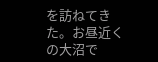を訪ねてきた。お昼近くの大沼で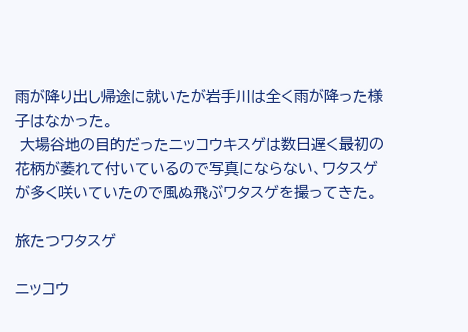雨が降り出し帰途に就いたが岩手川は全く雨が降った様子はなかった。
 大場谷地の目的だったニッコウキスゲは数日遅く最初の花柄が萎れて付いているので写真にならない、ワタスゲが多く咲いていたので風ぬ飛ぶワタスゲを撮ってきた。

旅たつワタスゲ

ニッコウ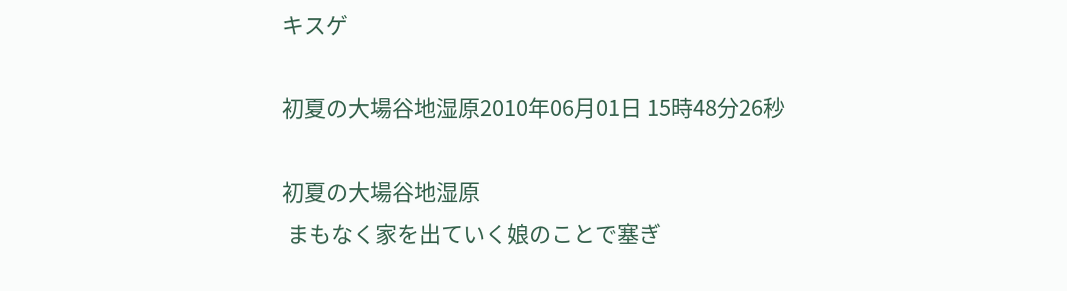キスゲ

初夏の大場谷地湿原2010年06月01日 15時48分26秒

初夏の大場谷地湿原
 まもなく家を出ていく娘のことで塞ぎ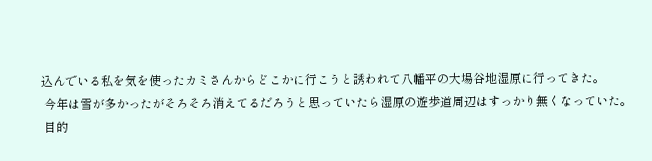込んでいる私を気を使ったカミさんからどこかに行こうと誘われて八幡平の大場谷地湿原に行ってきた。
 今年は雪が多かったがそろそろ消えてるだろうと思っていたら湿原の遊歩道周辺はすっかり無くなっていた。
 目的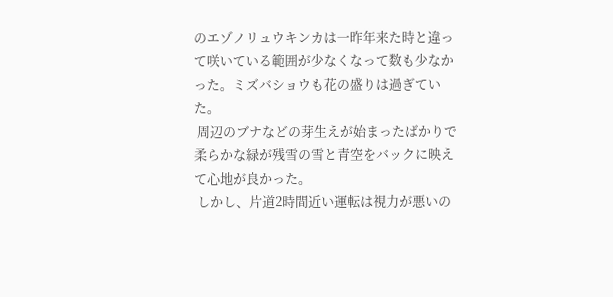のエゾノリュウキンカは一昨年来た時と違って咲いている範囲が少なくなって数も少なかった。ミズバショウも花の盛りは過ぎていた。
 周辺のブナなどの芽生えが始まったばかりで柔らかな緑が残雪の雪と青空をバックに映えて心地が良かった。
 しかし、片道2時間近い運転は視力が悪いの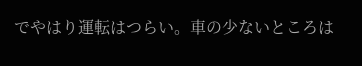でやはり運転はつらい。車の少ないところは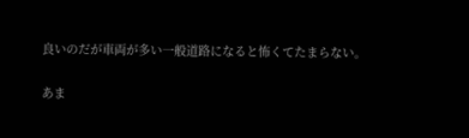良いのだが車両が多い一般道路になると怖くてたまらない。

あま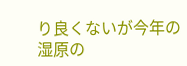り良くないが今年の湿原の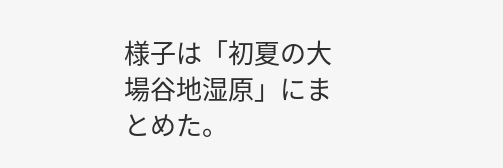様子は「初夏の大場谷地湿原」にまとめた。